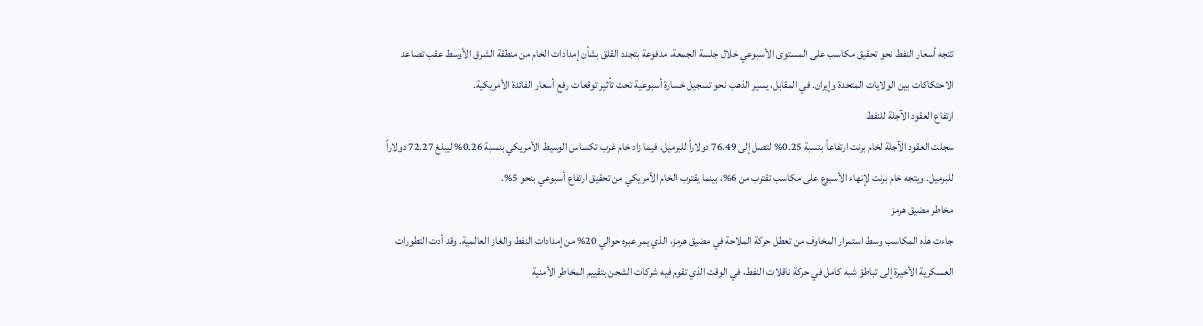تتجه أسعار النفط نحو تحقيق مكاسب على المستوى الأسبوعي خلال جلسة الجمعة، مدفوعة بتجدد القلق بشأن إمدادات الخام من منطقة الشرق الأوسط عقب تصاعد الاحتكاكات بين الولايات المتحدة وإيران. في المقابل، يسير الذهب نحو تسجيل خسارة أسبوعية تحت تأثير توقعات رفع أسعار الفائدة الأمريكية.
ارتفاع العقود الآجلة للنفط
سجلت العقود الآجلة لخام برنت ارتفاعاً بنسبة 0.25% لتصل إلى 76.49 دولاراً للبرميل، فيما زاد خام غرب تكساس الوسيط الأمريكي بنسبة 0.26% ليبلغ 72.27 دولاراً للبرميل. ويتجه خام برنت لإنهاء الأسبوع على مكاسب تقترب من 6%، بينما يقترب الخام الأمريكي من تحقيق ارتفاع أسبوعي بنحو 5%.
مخاطر مضيق هرمز
جاءت هذه المكاسب وسط استمرار المخاوف من تعطل حركة الملاحة في مضيق هرمز، الذي يمر عبره حوالي 20% من إمدادات النفط والغاز العالمية. وقد أدت التطورات العسكرية الأخيرة إلى تباطؤ شبه كامل في حركة ناقلات النفط، في الوقت الذي تقوم فيه شركات الشحن بتقييم المخاطر الأمنية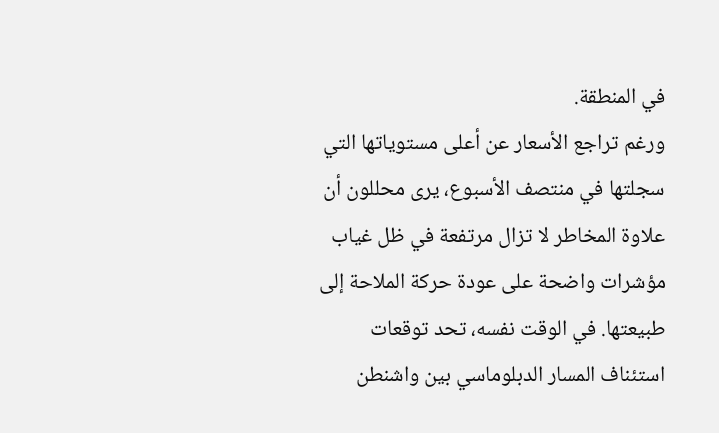في المنطقة.
ورغم تراجع الأسعار عن أعلى مستوياتها التي سجلتها في منتصف الأسبوع، يرى محللون أن علاوة المخاطر لا تزال مرتفعة في ظل غياب مؤشرات واضحة على عودة حركة الملاحة إلى طبيعتها. في الوقت نفسه، تحد توقعات استئناف المسار الدبلوماسي بين واشنطن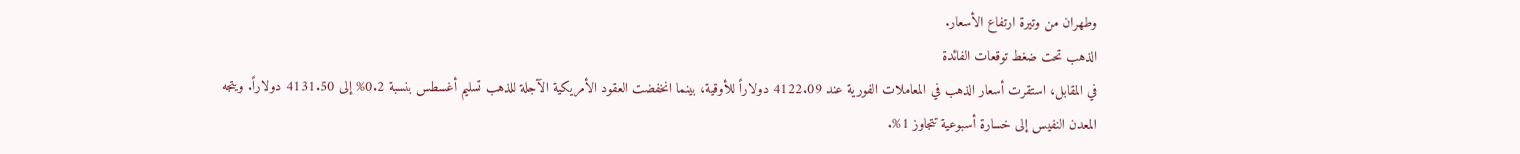وطهران من وتيرة ارتفاع الأسعار.
الذهب تحت ضغط توقعات الفائدة
في المقابل، استقرت أسعار الذهب في المعاملات الفورية عند 4122.09 دولاراً للأوقية، بينما انخفضت العقود الأمريكية الآجلة للذهب تسليم أغسطس بنسبة 0.2% إلى 4131.50 دولاراً. ويتجه المعدن النفيس إلى خسارة أسبوعية تتجاوز 1%.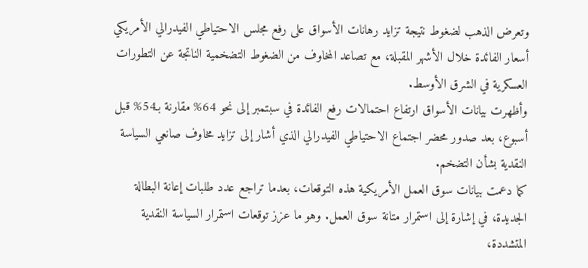وتعرض الذهب لضغوط نتيجة تزايد رهانات الأسواق على رفع مجلس الاحتياطي الفيدرالي الأمريكي أسعار الفائدة خلال الأشهر المقبلة، مع تصاعد المخاوف من الضغوط التضخمية الناتجة عن التطورات العسكرية في الشرق الأوسط.
وأظهرت بيانات الأسواق ارتفاع احتمالات رفع الفائدة في سبتمبر إلى نحو 64% مقارنة بـ54% قبل أسبوع، بعد صدور محضر اجتماع الاحتياطي الفيدرالي الذي أشار إلى تزايد مخاوف صانعي السياسة النقدية بشأن التضخم.
كما دعمت بيانات سوق العمل الأمريكية هذه التوقعات، بعدما تراجع عدد طلبات إعانة البطالة الجديدة، في إشارة إلى استمرار متانة سوق العمل. وهو ما عزز توقعات استمرار السياسة النقدية المتشددة،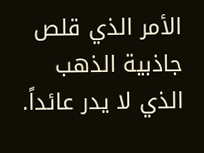الأمر الذي قلص جاذبية الذهب الذي لا يدر عائداً.